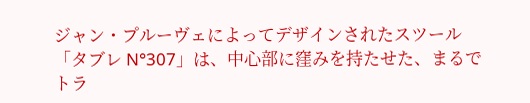ジャン・プルーヴェによってデザインされたスツール「タブレ N°307」は、中心部に窪みを持たせた、まるでトラ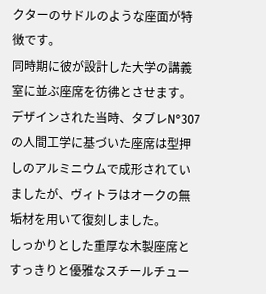クターのサドルのような座面が特徴です。
同時期に彼が設計した大学の講義室に並ぶ座席を彷彿とさせます。
デザインされた当時、タブレN°307の人間工学に基づいた座席は型押しのアルミニウムで成形されていましたが、ヴィトラはオークの無垢材を用いて復刻しました。
しっかりとした重厚な木製座席とすっきりと優雅なスチールチュー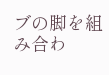ブの脚を組み合わ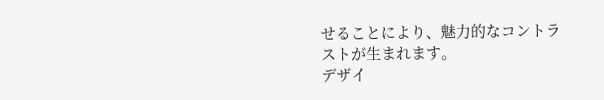せることにより、魅力的なコントラストが生まれます。
デザイ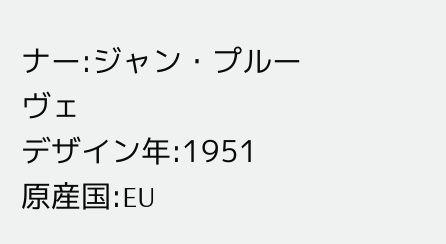ナー:ジャン・プルーヴェ
デザイン年:1951
原産国:EU